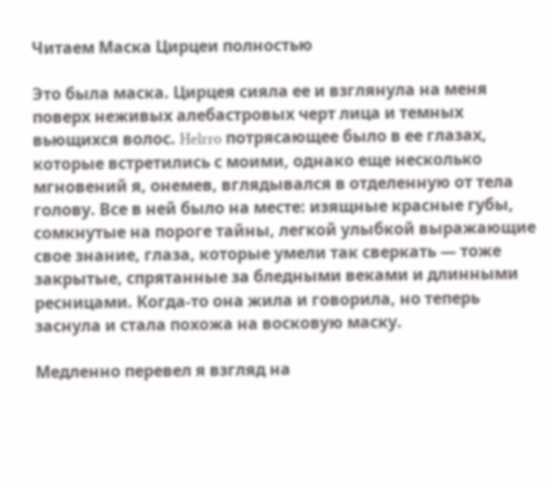Читаем Маска Цирцеи полностью

Это была маска. Цирцея сияла ее и взглянула на меня поверх неживых алебастровых черт лица и темных вьющихся волос. Helrro потрясающее было в ее глазах, которые встретились с моими, однако еще несколько мгновений я, онемев, вглядывался в отделенную от тела голову. Все в ней было на месте: изящные красные губы, сомкнутые на пороге тайны, легкой улыбкой выражающие свое знание, глаза, которые умели так сверкать — тоже закрытые, спрятанные за бледными веками и длинными ресницами. Когда-то она жила и говорила, но теперь заснула и стала похожа на восковую маску.

Медленно перевел я взгляд на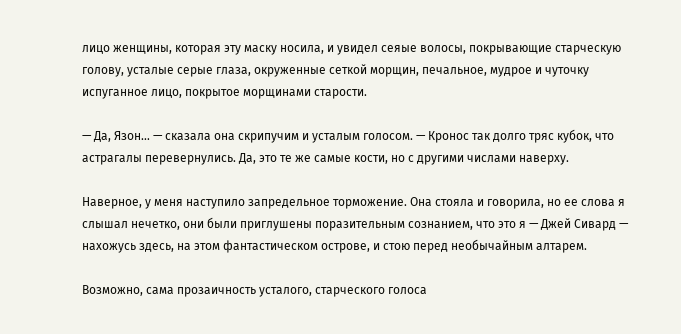лицо женщины, которая эту маску носила, и увидел сеяые волосы, покрывающие старческую голову, усталые серые глаза, окруженные сеткой морщин, печальное, мудрое и чуточку испуганное лицо, покрытое морщинами старости.

— Да, Язон… — сказала она скрипучим и усталым голосом. — Кронос так долго тряс кубок, что астрагалы перевернулись. Да, это те же самые кости, но с другими числами наверху.

Наверное, у меня наступило запредельное торможение. Она стояла и говорила, но ее слова я слышал нечетко, они были приглушены поразительным сознанием, что это я — Джей Сивард — нахожусь здесь, на этом фантастическом острове, и стою перед необычайным алтарем.

Возможно, сама прозаичность усталого, старческого голоса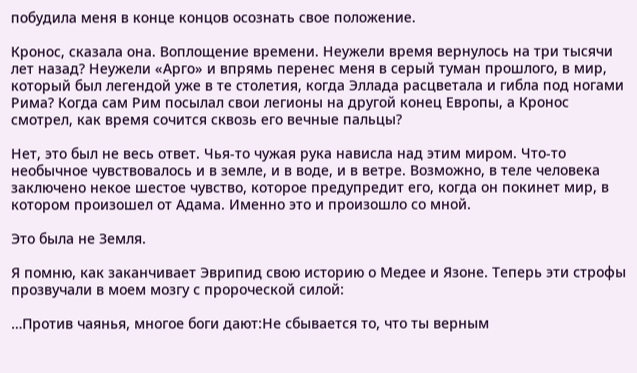побудила меня в конце концов осознать свое положение.

Кронос, сказала она. Воплощение времени. Неужели время вернулось на три тысячи лет назад? Неужели «Арго» и впрямь перенес меня в серый туман прошлого, в мир, который был легендой уже в те столетия, когда Эллада расцветала и гибла под ногами Рима? Когда сам Рим посылал свои легионы на другой конец Европы, а Кронос смотрел, как время сочится сквозь его вечные пальцы?

Нет, это был не весь ответ. Чья-то чужая рука нависла над этим миром. Что-то необычное чувствовалось и в земле, и в воде, и в ветре. Возможно, в теле человека заключено некое шестое чувство, которое предупредит его, когда он покинет мир, в котором произошел от Адама. Именно это и произошло со мной.

Это была не Земля.

Я помню, как заканчивает Эврипид свою историю о Медее и Язоне. Теперь эти строфы прозвучали в моем мозгу с пророческой силой:

…Против чаянья, многое боги дают:Не сбывается то, что ты верным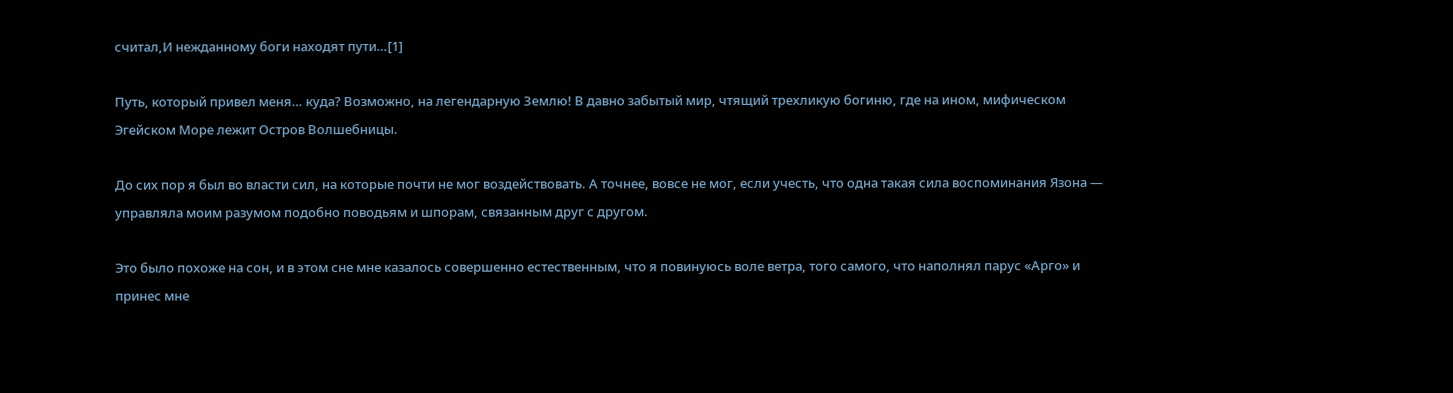считал,И нежданному боги находят пути…[1]

Путь, который привел меня… куда? Возможно, на легендарную Землю! В давно забытый мир, чтящий трехликую богиню, где на ином, мифическом Эгейском Море лежит Остров Волшебницы.

До сих пор я был во власти сил, на которые почти не мог воздействовать. А точнее, вовсе не мог, если учесть, что одна такая сила воспоминания Язона — управляла моим разумом подобно поводьям и шпорам, связанным друг с другом.

Это было похоже на сон, и в этом сне мне казалось совершенно естественным, что я повинуюсь воле ветра, того самого, что наполнял парус «Арго» и принес мне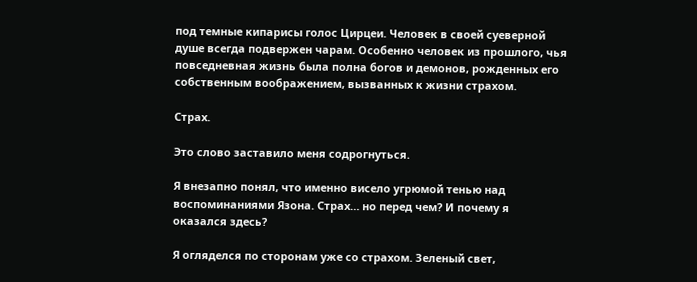под темные кипарисы голос Цирцеи. Человек в своей суеверной душе всегда подвержен чарам. Особенно человек из прошлого, чья повседневная жизнь была полна богов и демонов, рожденных его собственным воображением, вызванных к жизни страхом.

Страх.

Это слово заставило меня содрогнуться.

Я внезапно понял, что именно висело угрюмой тенью над воспоминаниями Язона. Страх… но перед чем? И почему я оказался здесь?

Я огляделся по сторонам уже со страхом. Зеленый свет,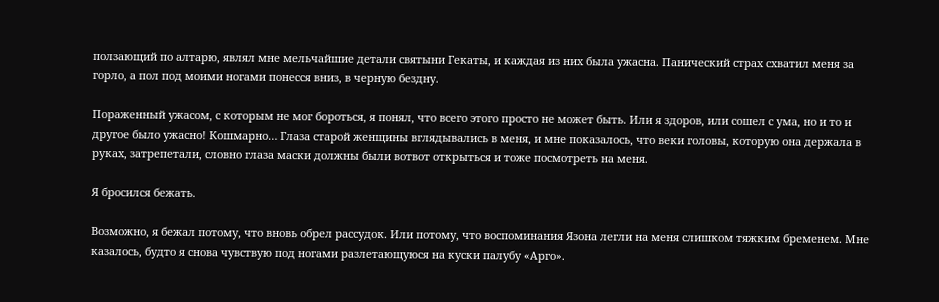ползающий по алтарю, являл мне мельчайшие детали святыни Гекаты, и каждая из них была ужасна. Панический страх схватил меня за горло, а пол под моими ногами понесся вниз, в черную бездну.

Пораженный ужасом, с которым не мог бороться, я понял, что всего этого просто не может быть. Или я здоров, или сошел с ума, но и то и другое было ужасно! Кошмарно… Глаза старой женщины вглядывались в меня, и мне показалось, что веки головы, которую она держала в руках, затрепетали, словно глаза маски должны были вотвот открыться и тоже посмотреть на меня.

Я бросился бежать.

Возможно, я бежал потому, что вновь обрел рассудок. Или потому, что воспоминания Язона легли на меня слишком тяжким бременем. Мне казалось, будто я снова чувствую под ногами разлетающуюся на куски палубу «Арго».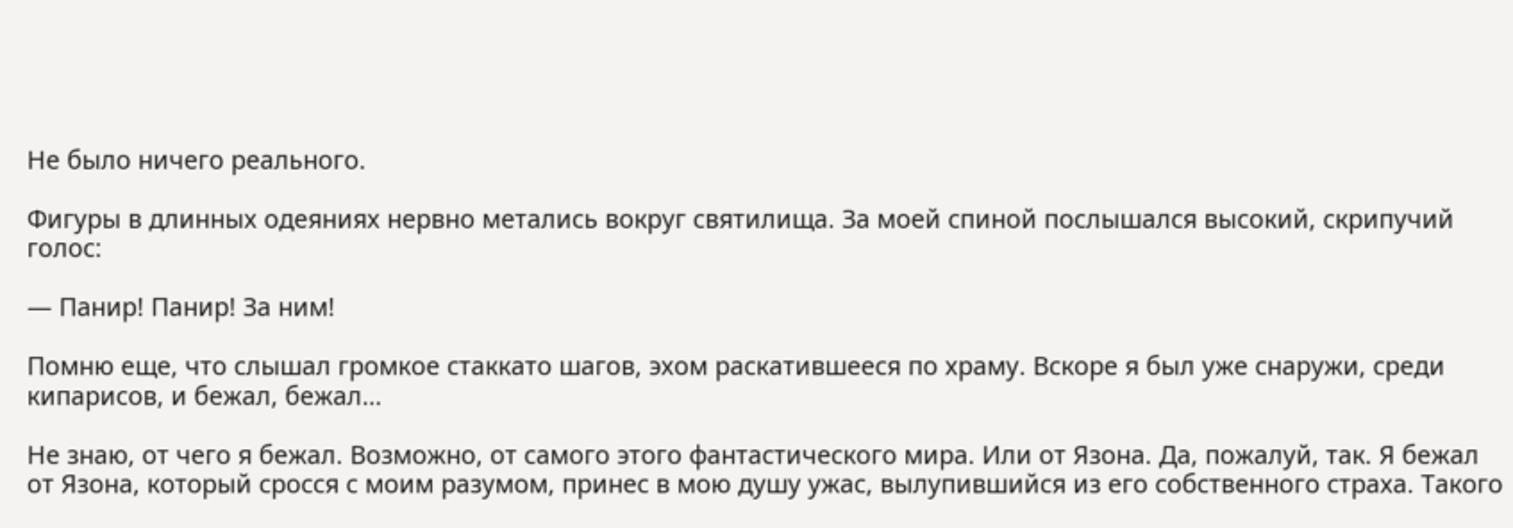Не было ничего реального.

Фигуры в длинных одеяниях нервно метались вокруг святилища. За моей спиной послышался высокий, скрипучий голос:

— Панир! Панир! За ним!

Помню еще, что слышал громкое стаккато шагов, эхом раскатившееся по храму. Вскоре я был уже снаружи, среди кипарисов, и бежал, бежал…

Не знаю, от чего я бежал. Возможно, от самого этого фантастического мира. Или от Язона. Да, пожалуй, так. Я бежал от Язона, который сросся с моим разумом, принес в мою душу ужас, вылупившийся из его собственного страха. Такого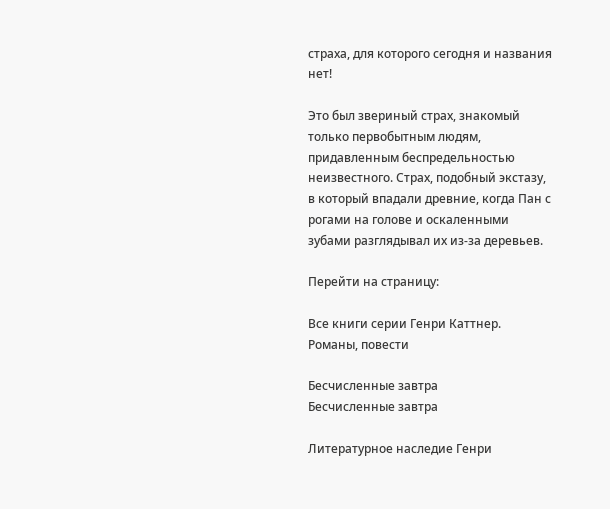страха, для которого сегодня и названия нет!

Это был звериный страх, знакомый только первобытным людям, придавленным беспредельностью неизвестного. Страх, подобный экстазу, в который впадали древние, когда Пан с рогами на голове и оскаленными зубами разглядывал их из-за деревьев.

Перейти на страницу:

Все книги серии Генри Каттнер. Романы, повести

Бесчисленные завтра
Бесчисленные завтра

Литературное наследие Генри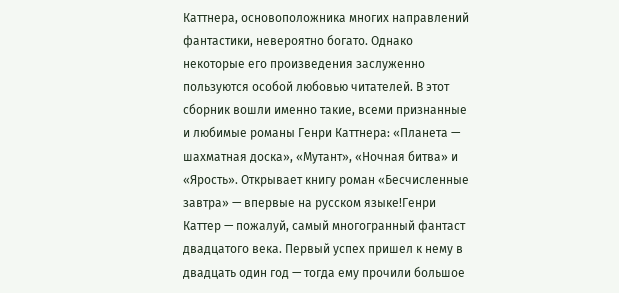Каттнера, основоположника многих направлений фантастики, невероятно богато. Однако некоторые его произведения заслуженно пользуются особой любовью читателей. В этот сборник вошли именно такие, всеми признанные и любимые романы Генри Каттнера: «Планета — шахматная доска», «Мутант», «Ночная битва» и «Ярость». Открывает книгу роман «Бесчисленные завтра» — впервые на русском языке!Генри Каттер — пожалуй, самый многогранный фантаст двадцатого века. Первый успех пришел к нему в двадцать один год — тогда ему прочили большое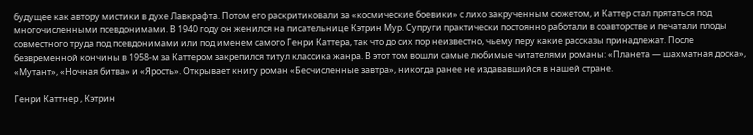будущее как автору мистики в духе Лавкрафта. Потом его раскритиковали за «космические боевики» с лихо закрученным сюжетом, и Каттер стал прятаться под многочисленными псевдонимами. В 1940 году он женился на писательнице Кэтрин Мур. Супруги практически постоянно работали в соавторстве и печатали плоды совместного труда под псевдонимами или под именем самого Генри Каттера, так что до сих пор неизвестно, чьему перу какие рассказы принадлежат. После безвременной кончины в 1958-м за Каттером закрепился титул классика жанра. В этот том вошли самые любимые читателями романы: «Планета — шахматная доска», «Мутант», «Ночная битва» и «Ярость». Открывает книгу роман «Бесчисленные завтра», никогда ранее не издававшийся в нашей стране.

Генри Каттнер , Кэтрин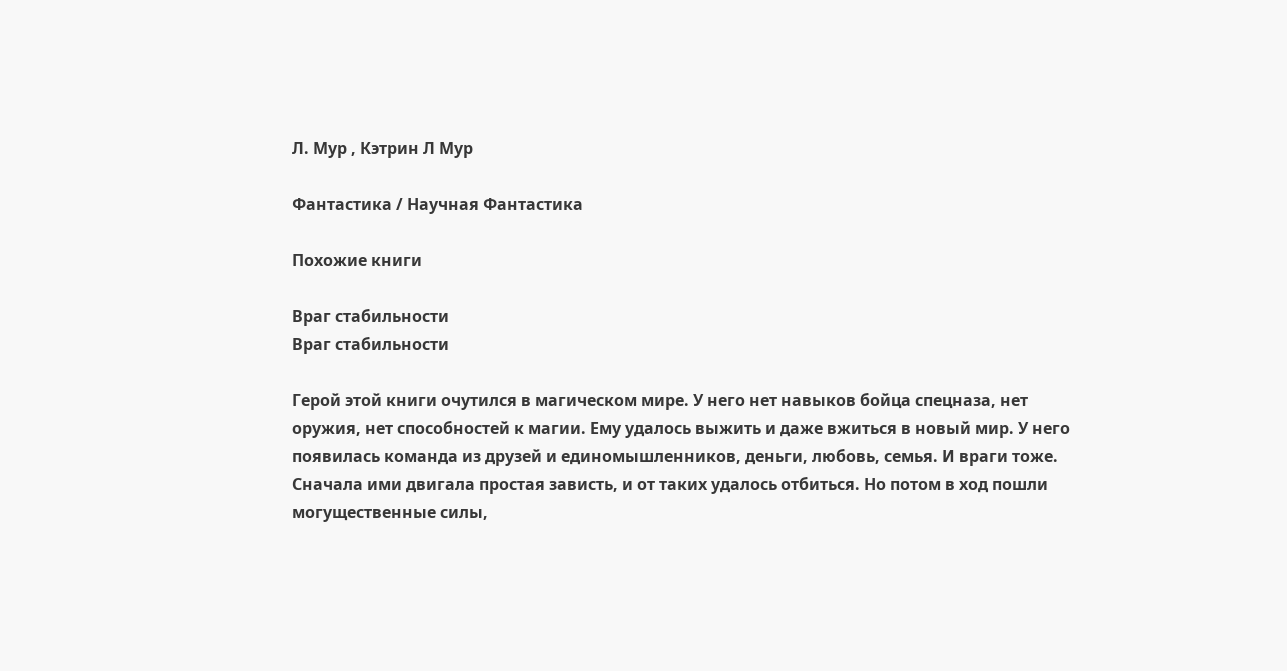Л. Мур , Кэтрин Л Мур

Фантастика / Научная Фантастика

Похожие книги

Враг стабильности
Враг стабильности

Герой этой книги очутился в магическом мире. У него нет навыков бойца спецназа, нет оружия, нет способностей к магии. Ему удалось выжить и даже вжиться в новый мир. У него появилась команда из друзей и единомышленников, деньги, любовь, семья. И враги тоже. Сначала ими двигала простая зависть, и от таких удалось отбиться. Но потом в ход пошли могущественные силы,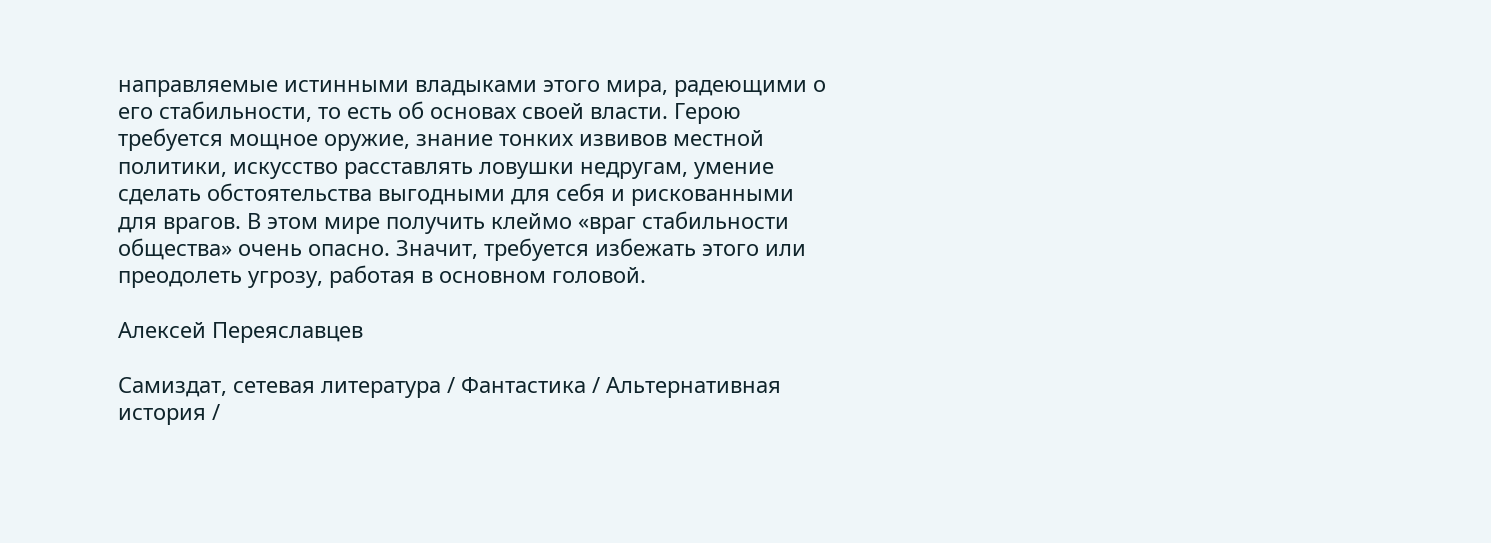направляемые истинными владыками этого мира, радеющими о его стабильности, то есть об основах своей власти. Герою требуется мощное оружие, знание тонких извивов местной политики, искусство расставлять ловушки недругам, умение сделать обстоятельства выгодными для себя и рискованными для врагов. В этом мире получить клеймо «враг стабильности общества» очень опасно. Значит, требуется избежать этого или преодолеть угрозу, работая в основном головой.

Алексей Переяславцев

Самиздат, сетевая литература / Фантастика / Альтернативная история /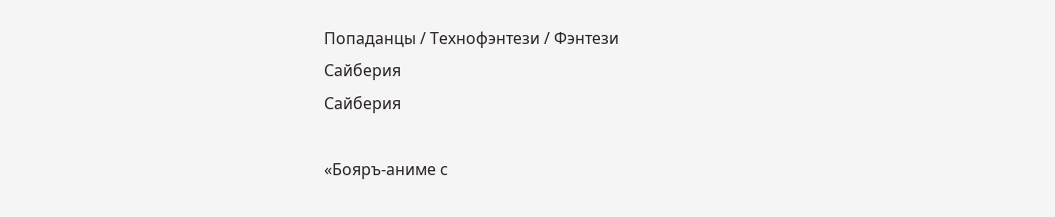Попаданцы / Технофэнтези / Фэнтези
Сайберия
Сайберия

«Бояръ-аниме с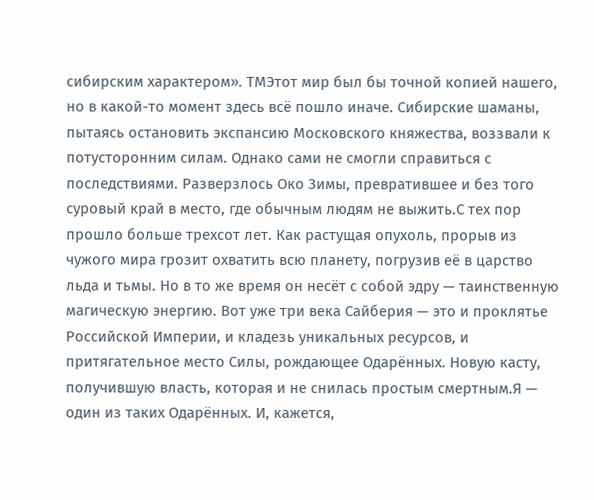сибирским характером». ТМЭтот мир был бы точной копией нашего, но в какой-то момент здесь всё пошло иначе. Сибирские шаманы, пытаясь остановить экспансию Московского княжества, воззвали к потусторонним силам. Однако сами не смогли справиться с последствиями. Разверзлось Око Зимы, превратившее и без того суровый край в место, где обычным людям не выжить.С тех пор прошло больше трехсот лет. Как растущая опухоль, прорыв из чужого мира грозит охватить всю планету, погрузив её в царство льда и тьмы. Но в то же время он несёт с собой эдру — таинственную магическую энергию. Вот уже три века Сайберия — это и проклятье Российской Империи, и кладезь уникальных ресурсов, и притягательное место Силы, рождающее Одарённых. Новую касту, получившую власть, которая и не снилась простым смертным.Я — один из таких Одарённых. И, кажется,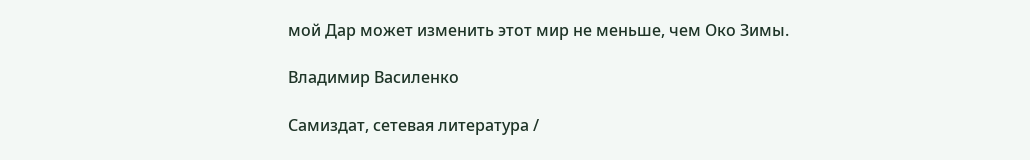мой Дар может изменить этот мир не меньше, чем Око Зимы.

Владимир Василенко

Самиздат, сетевая литература /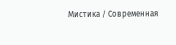Мистика / Современная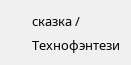сказка / Технофэнтези